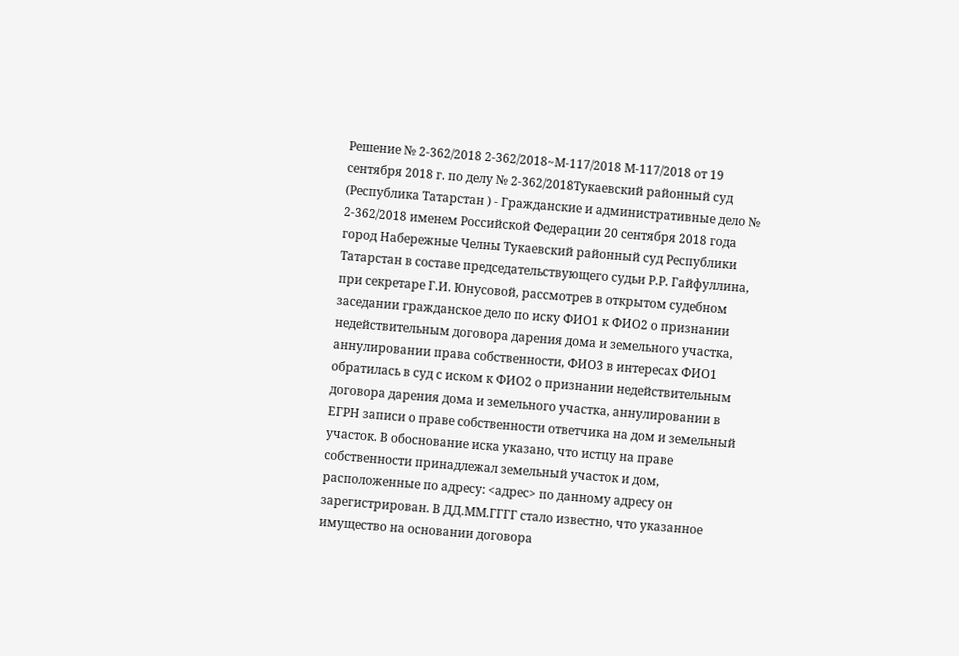Решение № 2-362/2018 2-362/2018~М-117/2018 М-117/2018 от 19 сентября 2018 г. по делу № 2-362/2018Тукаевский районный суд (Республика Татарстан ) - Гражданские и административные дело № 2-362/2018 именем Российской Федерации 20 сентября 2018 года город Набережные Челны Тукаевский районный суд Республики Татарстан в составе председательствующего судьи Р.Р. Гайфуллина, при секретаре Г.И. Юнусовой, рассмотрев в открытом судебном заседании гражданское дело по иску ФИО1 к ФИО2 о признании недействительным договора дарения дома и земельного участка, аннулировании права собственности, ФИО3 в интересах ФИО1 обратилась в суд с иском к ФИО2 о признании недействительным договора дарения дома и земельного участка, аннулировании в ЕГРН записи о праве собственности ответчика на дом и земельный участок. В обоснование иска указано, что истцу на праве собственности принадлежал земельный участок и дом, расположенные по адресу: <адрес> по данному адресу он зарегистрирован. В ДД.ММ.ГГГГ стало известно, что указанное имущество на основании договора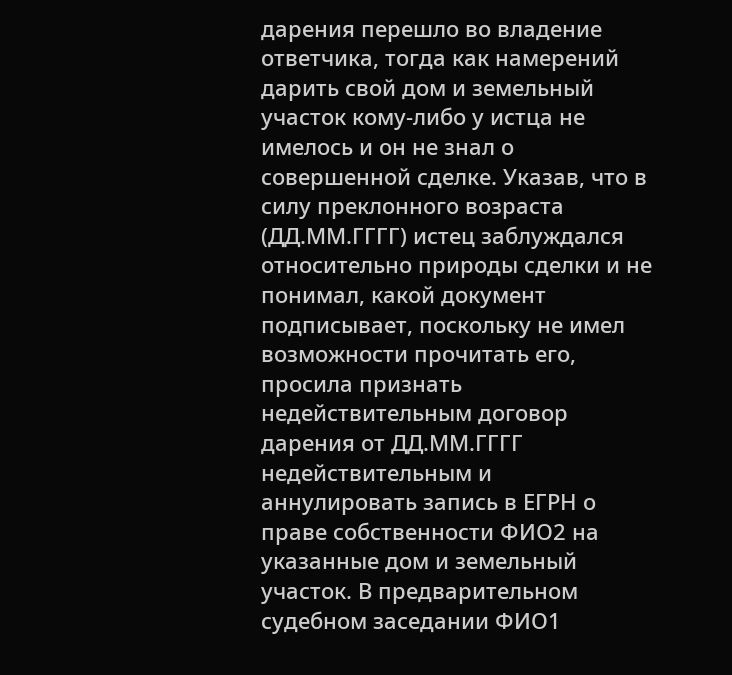дарения перешло во владение ответчика, тогда как намерений дарить свой дом и земельный участок кому-либо у истца не имелось и он не знал о совершенной сделке. Указав, что в силу преклонного возраста (ДД.ММ.ГГГГ) истец заблуждался относительно природы сделки и не понимал, какой документ подписывает, поскольку не имел возможности прочитать его, просила признать недействительным договор дарения от ДД.ММ.ГГГГ недействительным и аннулировать запись в ЕГРН о праве собственности ФИО2 на указанные дом и земельный участок. В предварительном судебном заседании ФИО1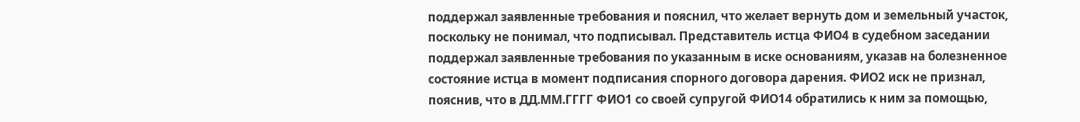поддержал заявленные требования и пояснил, что желает вернуть дом и земельный участок, поскольку не понимал, что подписывал. Представитель истца ФИО4 в судебном заседании поддержал заявленные требования по указанным в иске основаниям, указав на болезненное состояние истца в момент подписания спорного договора дарения. ФИО2 иск не признал, пояснив, что в ДД.ММ.ГГГГ ФИО1 со своей супругой ФИО14 обратились к ним за помощью,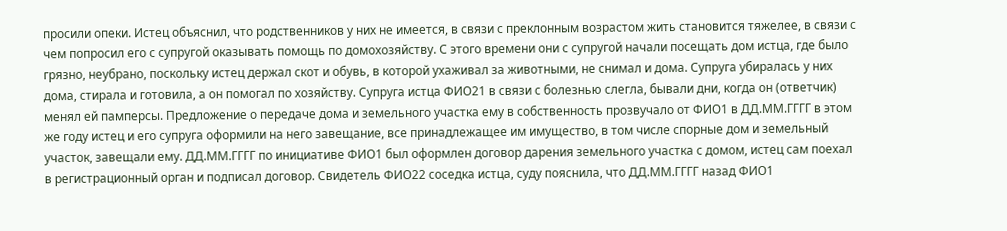просили опеки. Истец объяснил, что родственников у них не имеется, в связи с преклонным возрастом жить становится тяжелее, в связи с чем попросил его с супругой оказывать помощь по домохозяйству. С этого времени они с супругой начали посещать дом истца, где было грязно, неубрано, поскольку истец держал скот и обувь, в которой ухаживал за животными, не снимал и дома. Супруга убиралась у них дома, стирала и готовила, а он помогал по хозяйству. Супруга истца ФИО21 в связи с болезнью слегла, бывали дни, когда он (ответчик) менял ей памперсы. Предложение о передаче дома и земельного участка ему в собственность прозвучало от ФИО1 в ДД.ММ.ГГГГ в этом же году истец и его супруга оформили на него завещание, все принадлежащее им имущество, в том числе спорные дом и земельный участок, завещали ему. ДД.ММ.ГГГГ по инициативе ФИО1 был оформлен договор дарения земельного участка с домом, истец сам поехал в регистрационный орган и подписал договор. Свидетель ФИО22 соседка истца, суду пояснила, что ДД.ММ.ГГГГ назад ФИО1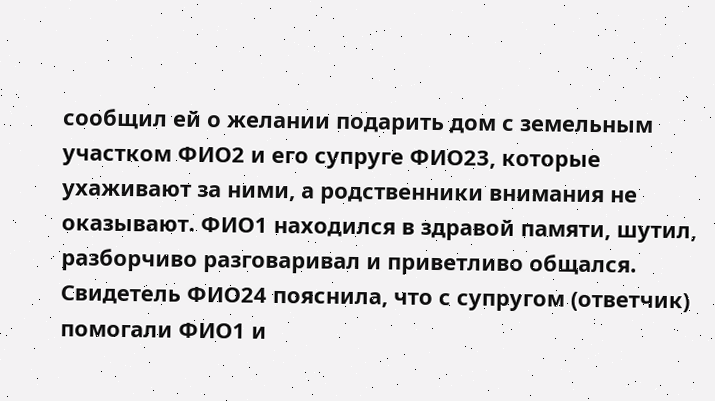сообщил ей о желании подарить дом с земельным участком ФИО2 и его супруге ФИО23, которые ухаживают за ними, а родственники внимания не оказывают. ФИО1 находился в здравой памяти, шутил, разборчиво разговаривал и приветливо общался. Свидетель ФИО24 пояснила, что с супругом (ответчик) помогали ФИО1 и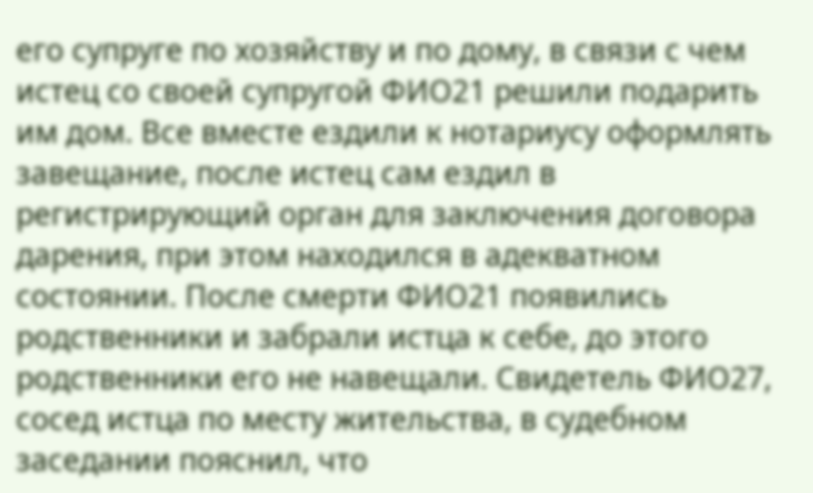его супруге по хозяйству и по дому, в связи с чем истец со своей супругой ФИО21 решили подарить им дом. Все вместе ездили к нотариусу оформлять завещание, после истец сам ездил в регистрирующий орган для заключения договора дарения, при этом находился в адекватном состоянии. После смерти ФИО21 появились родственники и забрали истца к себе, до этого родственники его не навещали. Свидетель ФИО27, сосед истца по месту жительства, в судебном заседании пояснил, что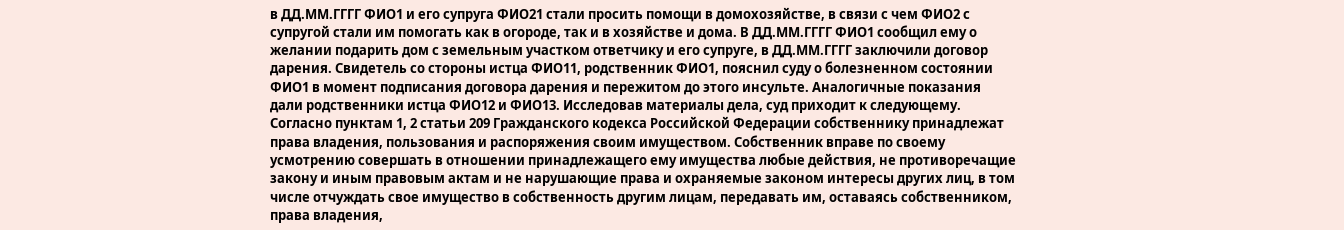в ДД.ММ.ГГГГ ФИО1 и его супруга ФИО21 стали просить помощи в домохозяйстве, в связи с чем ФИО2 с супругой стали им помогать как в огороде, так и в хозяйстве и дома. В ДД.ММ.ГГГГ ФИО1 сообщил ему о желании подарить дом с земельным участком ответчику и его супруге, в ДД.ММ.ГГГГ заключили договор дарения. Свидетель со стороны истца ФИО11, родственник ФИО1, пояснил суду о болезненном состоянии ФИО1 в момент подписания договора дарения и пережитом до этого инсульте. Аналогичные показания дали родственники истца ФИО12 и ФИО13. Исследовав материалы дела, суд приходит к следующему. Согласно пунктам 1, 2 статьи 209 Гражданского кодекса Российской Федерации собственнику принадлежат права владения, пользования и распоряжения своим имуществом. Собственник вправе по своему усмотрению совершать в отношении принадлежащего ему имущества любые действия, не противоречащие закону и иным правовым актам и не нарушающие права и охраняемые законом интересы других лиц, в том числе отчуждать свое имущество в собственность другим лицам, передавать им, оставаясь собственником, права владения,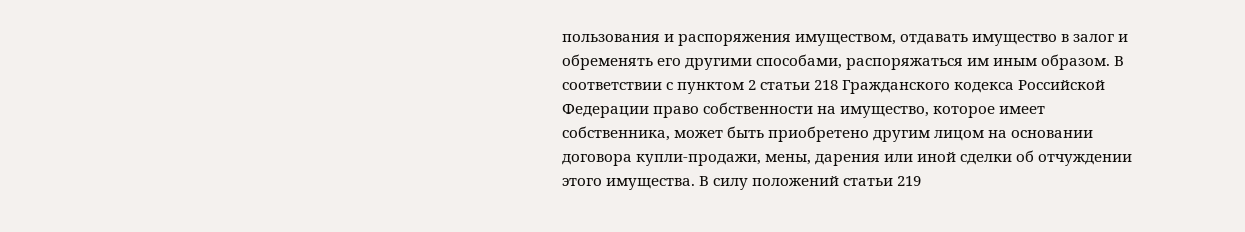пользования и распоряжения имуществом, отдавать имущество в залог и обременять его другими способами, распоряжаться им иным образом. В соответствии с пунктом 2 статьи 218 Гражданского кодекса Российской Федерации право собственности на имущество, которое имеет собственника, может быть приобретено другим лицом на основании договора купли-продажи, мены, дарения или иной сделки об отчуждении этого имущества. В силу положений статьи 219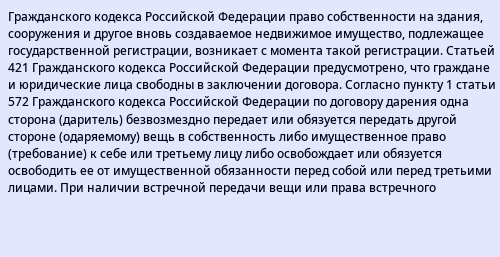Гражданского кодекса Российской Федерации право собственности на здания, сооружения и другое вновь создаваемое недвижимое имущество, подлежащее государственной регистрации, возникает с момента такой регистрации. Статьей 421 Гражданского кодекса Российской Федерации предусмотрено, что граждане и юридические лица свободны в заключении договора. Согласно пункту 1 статьи 572 Гражданского кодекса Российской Федерации по договору дарения одна сторона (даритель) безвозмездно передает или обязуется передать другой стороне (одаряемому) вещь в собственность либо имущественное право (требование) к себе или третьему лицу либо освобождает или обязуется освободить ее от имущественной обязанности перед собой или перед третьими лицами. При наличии встречной передачи вещи или права встречного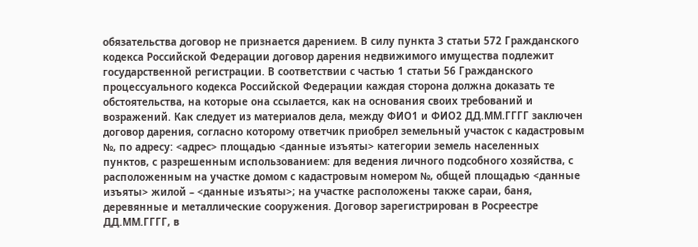обязательства договор не признается дарением. В силу пункта 3 статьи 572 Гражданского кодекса Российской Федерации договор дарения недвижимого имущества подлежит государственной регистрации. В соответствии с частью 1 статьи 56 Гражданского процессуального кодекса Российской Федерации каждая сторона должна доказать те обстоятельства, на которые она ссылается, как на основания своих требований и возражений. Как следует из материалов дела, между ФИО1 и ФИО2 ДД.ММ.ГГГГ заключен договор дарения, согласно которому ответчик приобрел земельный участок с кадастровым №, по адресу: <адрес> площадью <данные изъяты> категории земель населенных пунктов, с разрешенным использованием: для ведения личного подсобного хозяйства, с расположенным на участке домом с кадастровым номером №, общей площадью <данные изъяты> жилой – <данные изъяты>; на участке расположены также сараи, баня, деревянные и металлические сооружения. Договор зарегистрирован в Росреестре ДД.ММ.ГГГГ, в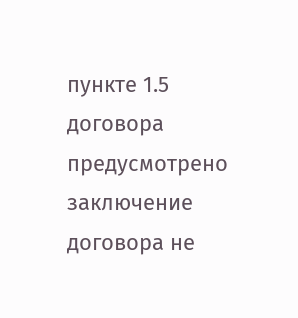пункте 1.5 договора предусмотрено заключение договора не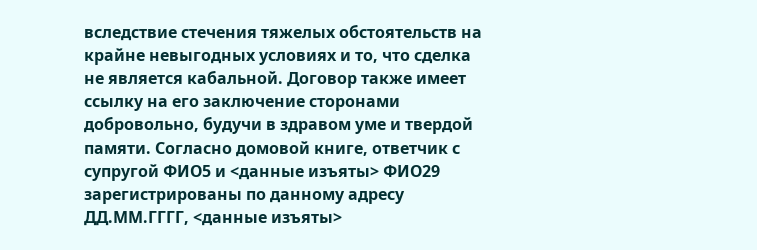вследствие стечения тяжелых обстоятельств на крайне невыгодных условиях и то, что сделка не является кабальной. Договор также имеет ссылку на его заключение сторонами добровольно, будучи в здравом уме и твердой памяти. Согласно домовой книге, ответчик с супругой ФИО5 и <данные изъяты> ФИО29 зарегистрированы по данному адресу ДД.ММ.ГГГГ, <данные изъяты>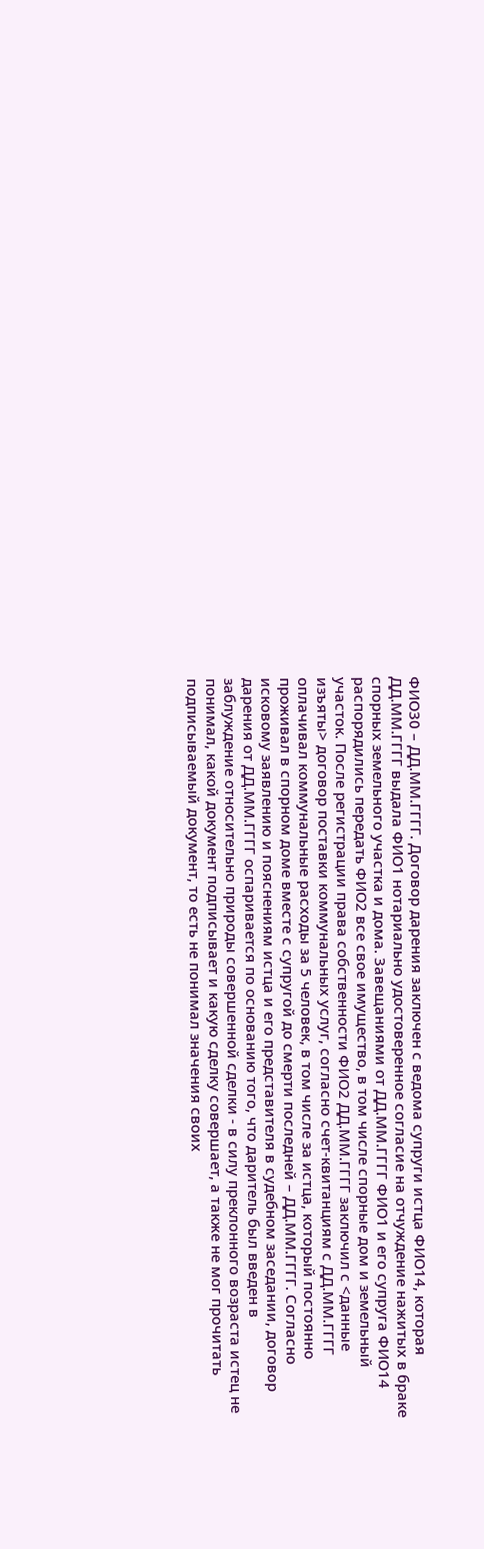ФИО30 – ДД.ММ.ГГГГ. Договор дарения заключен с ведома супруги истца ФИО14, которая ДД.ММ.ГГГГ выдала ФИО1 нотариально удостоверенное согласие на отчуждение нажитых в браке спорных земельного участка и дома. Завещаниями от ДД.ММ.ГГГГ ФИО1 и его супруга ФИО14 распорядились передать ФИО2 все свое имущество, в том числе спорные дом и земельный участок. После регистрации права собственности ФИО2 ДД.ММ.ГГГГ заключил с <данные изъяты> договор поставки коммунальных услуг, согласно счет-квитанциям с ДД.ММ.ГГГГ оплачивал коммунальные расходы за 5 человек, в том числе за истца, который постоянно проживал в спорном доме вместе с супругой до смерти последней – ДД.ММ.ГГГГ. Согласно исковому заявлению и пояснениям истца и его представителя в судебном заседании, договор дарения от ДД.ММ.ГГГГ оспаривается по основанию того, что даритель был введен в заблуждение относительно природы совершенной сделки - в силу преклонного возраста истец не понимал, какой документ подписывает и какую сделку совершает, а также не мог прочитать подписываемый документ, то есть не понимал значения своих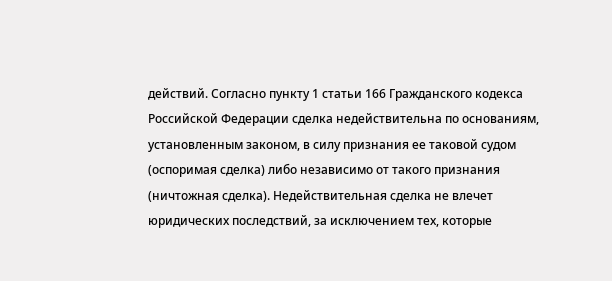действий. Согласно пункту 1 статьи 166 Гражданского кодекса Российской Федерации сделка недействительна по основаниям, установленным законом, в силу признания ее таковой судом (оспоримая сделка) либо независимо от такого признания (ничтожная сделка). Недействительная сделка не влечет юридических последствий, за исключением тех, которые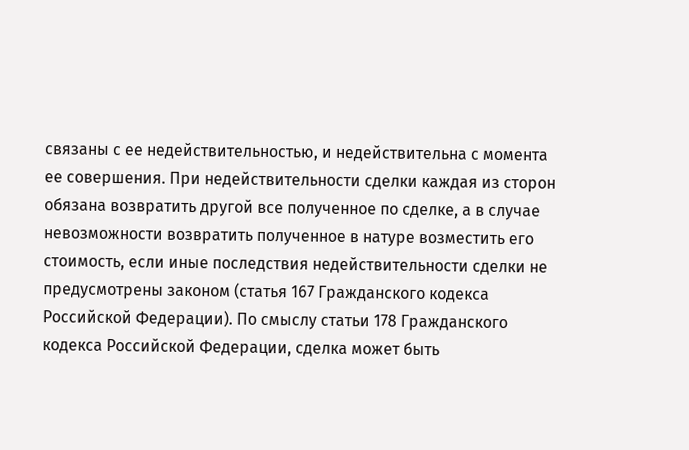связаны с ее недействительностью, и недействительна с момента ее совершения. При недействительности сделки каждая из сторон обязана возвратить другой все полученное по сделке, а в случае невозможности возвратить полученное в натуре возместить его стоимость, если иные последствия недействительности сделки не предусмотрены законом (статья 167 Гражданского кодекса Российской Федерации). По смыслу статьи 178 Гражданского кодекса Российской Федерации, сделка может быть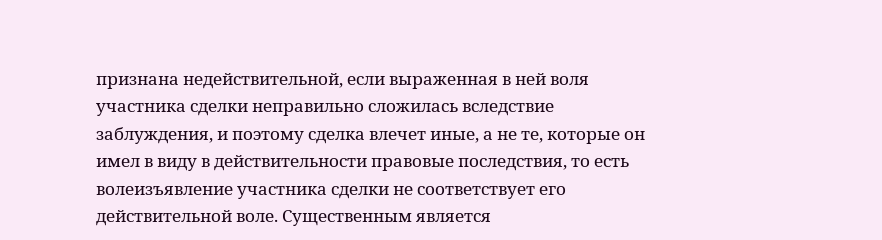признана недействительной, если выраженная в ней воля участника сделки неправильно сложилась вследствие заблуждения, и поэтому сделка влечет иные, а не те, которые он имел в виду в действительности правовые последствия, то есть волеизъявление участника сделки не соответствует его действительной воле. Существенным является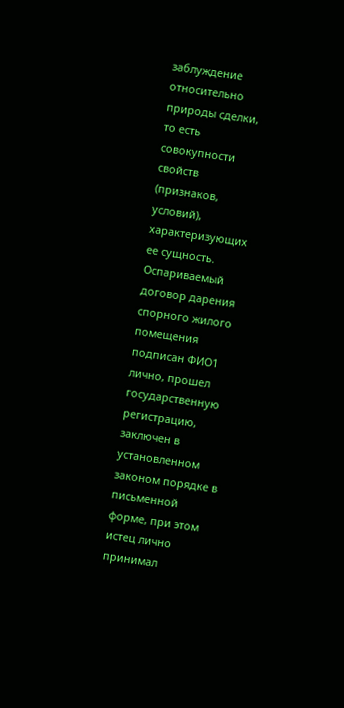заблуждение относительно природы сделки, то есть совокупности свойств (признаков, условий), характеризующих ее сущность. Оспариваемый договор дарения спорного жилого помещения подписан ФИО1 лично, прошел государственную регистрацию, заключен в установленном законом порядке в письменной форме, при этом истец лично принимал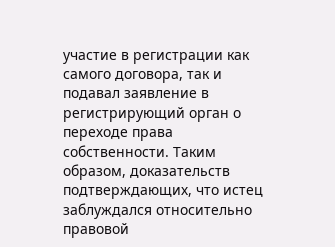участие в регистрации как самого договора, так и подавал заявление в регистрирующий орган о переходе права собственности. Таким образом, доказательств подтверждающих, что истец заблуждался относительно правовой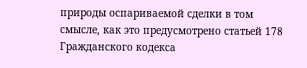природы оспариваемой сделки в том смысле, как это предусмотрено статьей 178 Гражданского кодекса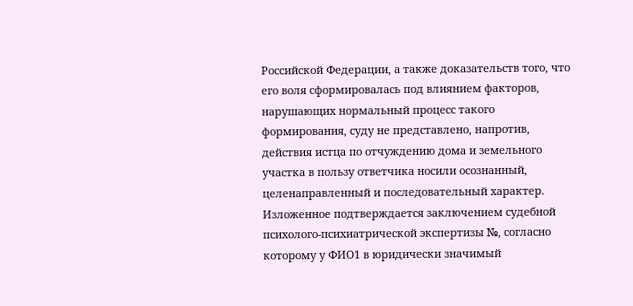Российской Федерации, а также доказательств того, что его воля сформировалась под влиянием факторов, нарушающих нормальный процесс такого формирования, суду не представлено, напротив, действия истца по отчуждению дома и земельного участка в пользу ответчика носили осознанный, целенаправленный и последовательный характер. Изложенное подтверждается заключением судебной психолого-психиатрической экспертизы №, согласно которому у ФИО1 в юридически значимый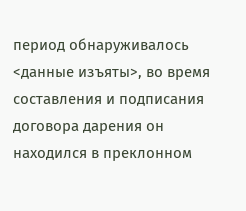период обнаруживалось <данные изъяты>, во время составления и подписания договора дарения он находился в преклонном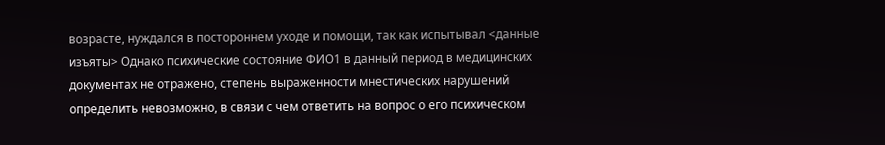возрасте, нуждался в постороннем уходе и помощи, так как испытывал <данные изъяты> Однако психические состояние ФИО1 в данный период в медицинских документах не отражено, степень выраженности мнестических нарушений определить невозможно, в связи с чем ответить на вопрос о его психическом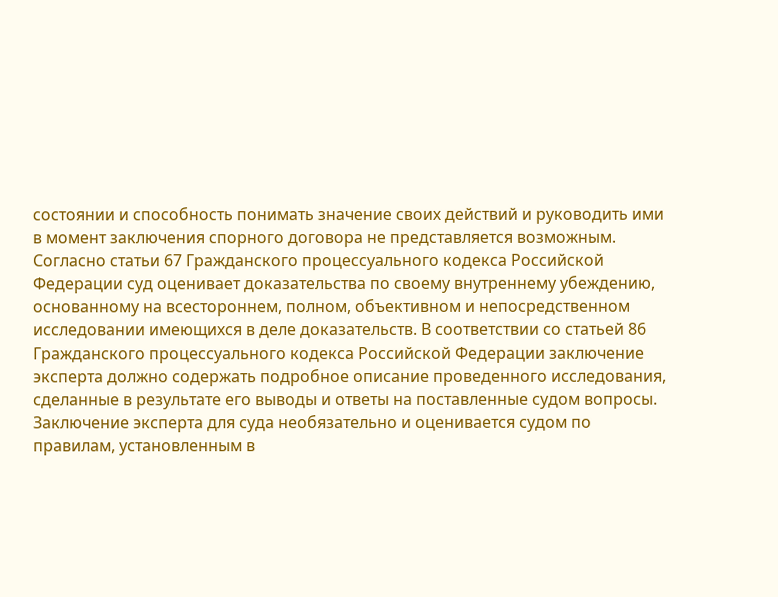состоянии и способность понимать значение своих действий и руководить ими в момент заключения спорного договора не представляется возможным. Согласно статьи 67 Гражданского процессуального кодекса Российской Федерации суд оценивает доказательства по своему внутреннему убеждению, основанному на всестороннем, полном, объективном и непосредственном исследовании имеющихся в деле доказательств. В соответствии со статьей 86 Гражданского процессуального кодекса Российской Федерации заключение эксперта должно содержать подробное описание проведенного исследования, сделанные в результате его выводы и ответы на поставленные судом вопросы. Заключение эксперта для суда необязательно и оценивается судом по правилам, установленным в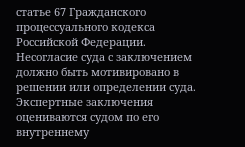статье 67 Гражданского процессуального кодекса Российской Федерации. Несогласие суда с заключением должно быть мотивировано в решении или определении суда. Экспертные заключения оцениваются судом по его внутреннему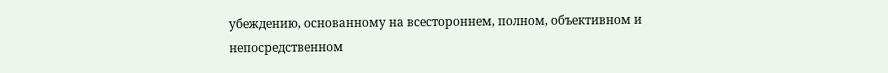убеждению, основанному на всестороннем, полном, объективном и непосредственном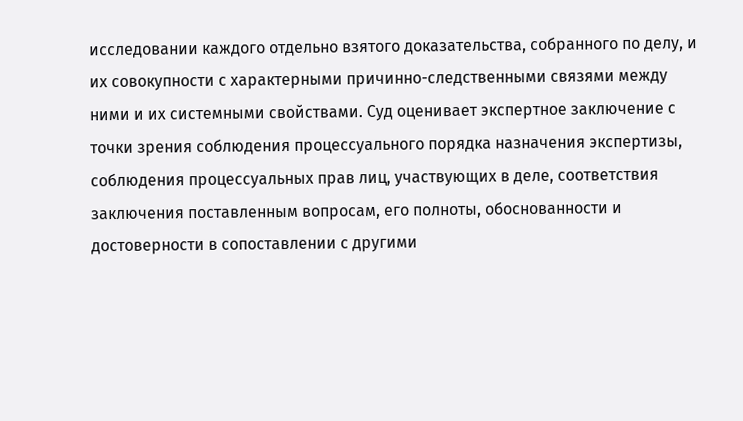исследовании каждого отдельно взятого доказательства, собранного по делу, и их совокупности с характерными причинно-следственными связями между ними и их системными свойствами. Суд оценивает экспертное заключение с точки зрения соблюдения процессуального порядка назначения экспертизы, соблюдения процессуальных прав лиц, участвующих в деле, соответствия заключения поставленным вопросам, его полноты, обоснованности и достоверности в сопоставлении с другими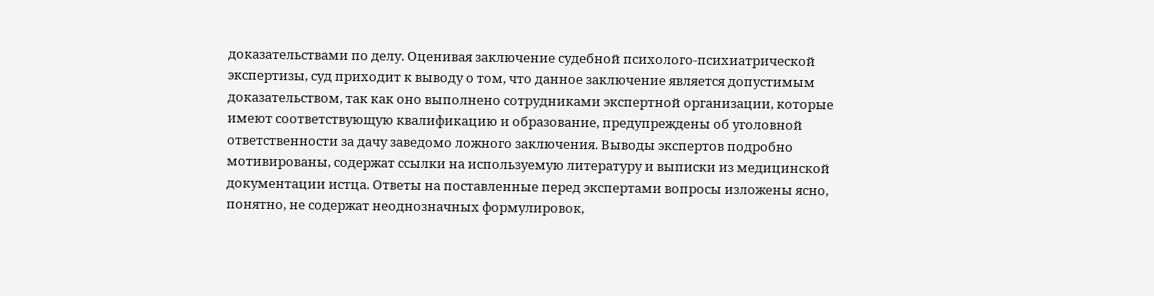доказательствами по делу. Оценивая заключение судебной психолого-психиатрической экспертизы, суд приходит к выводу о том, что данное заключение является допустимым доказательством, так как оно выполнено сотрудниками экспертной организации, которые имеют соответствующую квалификацию и образование, предупреждены об уголовной ответственности за дачу заведомо ложного заключения. Выводы экспертов подробно мотивированы, содержат ссылки на используемую литературу и выписки из медицинской документации истца. Ответы на поставленные перед экспертами вопросы изложены ясно, понятно, не содержат неоднозначных формулировок,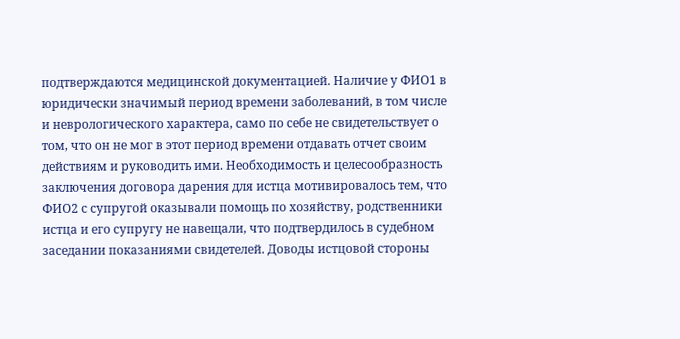подтверждаются медицинской документацией. Наличие у ФИО1 в юридически значимый период времени заболеваний, в том числе и неврологического характера, само по себе не свидетельствует о том, что он не мог в этот период времени отдавать отчет своим действиям и руководить ими. Необходимость и целесообразность заключения договора дарения для истца мотивировалось тем, что ФИО2 с супругой оказывали помощь по хозяйству, родственники истца и его супругу не навещали, что подтвердилось в судебном заседании показаниями свидетелей. Доводы истцовой стороны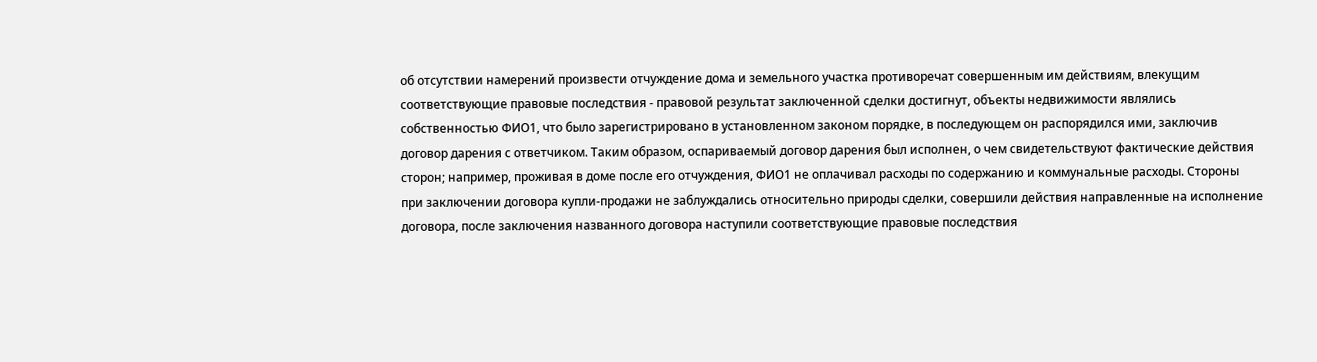об отсутствии намерений произвести отчуждение дома и земельного участка противоречат совершенным им действиям, влекущим соответствующие правовые последствия - правовой результат заключенной сделки достигнут, объекты недвижимости являлись собственностью ФИО1, что было зарегистрировано в установленном законом порядке, в последующем он распорядился ими, заключив договор дарения с ответчиком. Таким образом, оспариваемый договор дарения был исполнен, о чем свидетельствуют фактические действия сторон; например, проживая в доме после его отчуждения, ФИО1 не оплачивал расходы по содержанию и коммунальные расходы. Стороны при заключении договора купли-продажи не заблуждались относительно природы сделки, совершили действия направленные на исполнение договора, после заключения названного договора наступили соответствующие правовые последствия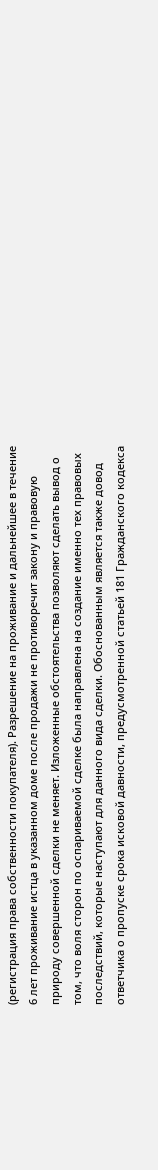(регистрация права собственности покупателя). Разрешение на проживание и дальнейшее в течение 6 лет проживание истца в указанном доме после продажи не противоречит закону и правовую природу совершенной сделки не меняет. Изложенные обстоятельства позволяют сделать вывод о том, что воля сторон по оспариваемой сделке была направлена на создание именно тех правовых последствий, которые наступают для данного вида сделки. Обоснованным является также довод ответчика о пропуске срока исковой давности, предусмотренной статьей 181 Гражданского кодекса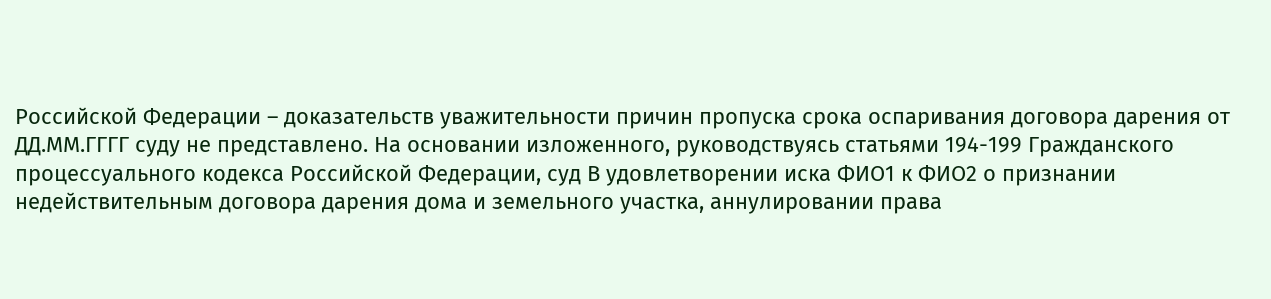Российской Федерации – доказательств уважительности причин пропуска срока оспаривания договора дарения от ДД.ММ.ГГГГ суду не представлено. На основании изложенного, руководствуясь статьями 194-199 Гражданского процессуального кодекса Российской Федерации, суд В удовлетворении иска ФИО1 к ФИО2 о признании недействительным договора дарения дома и земельного участка, аннулировании права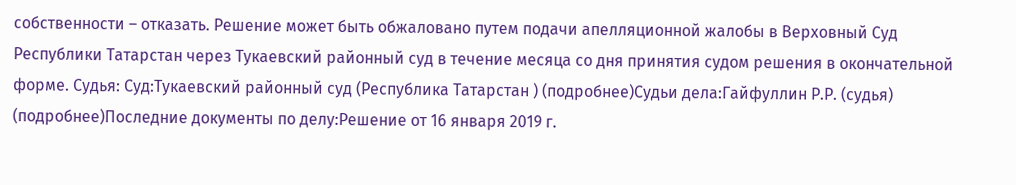собственности – отказать. Решение может быть обжаловано путем подачи апелляционной жалобы в Верховный Суд Республики Татарстан через Тукаевский районный суд в течение месяца со дня принятия судом решения в окончательной форме. Судья: Суд:Тукаевский районный суд (Республика Татарстан ) (подробнее)Судьи дела:Гайфуллин Р.Р. (судья) (подробнее)Последние документы по делу:Решение от 16 января 2019 г.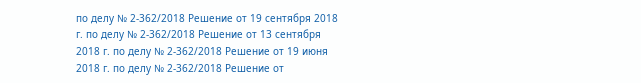по делу № 2-362/2018 Решение от 19 сентября 2018 г. по делу № 2-362/2018 Решение от 13 сентября 2018 г. по делу № 2-362/2018 Решение от 19 июня 2018 г. по делу № 2-362/2018 Решение от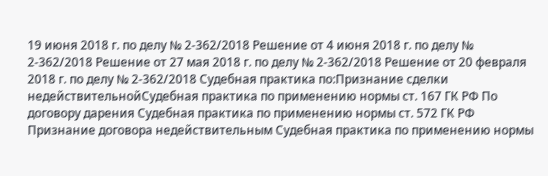19 июня 2018 г. по делу № 2-362/2018 Решение от 4 июня 2018 г. по делу № 2-362/2018 Решение от 27 мая 2018 г. по делу № 2-362/2018 Решение от 20 февраля 2018 г. по делу № 2-362/2018 Судебная практика по:Признание сделки недействительнойСудебная практика по применению нормы ст. 167 ГК РФ По договору дарения Судебная практика по применению нормы ст. 572 ГК РФ
Признание договора недействительным Судебная практика по применению нормы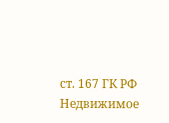ст. 167 ГК РФ Недвижимое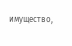имущество,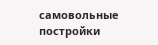самовольные постройки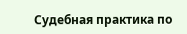Судебная практика по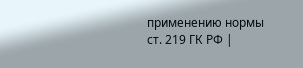применению нормы ст. 219 ГК РФ |